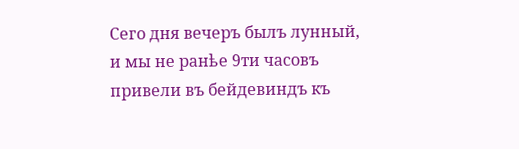Сего дня вечеръ былъ лунный, и мы не ранѣе 9ти часовъ привели въ бейдевиндъ къ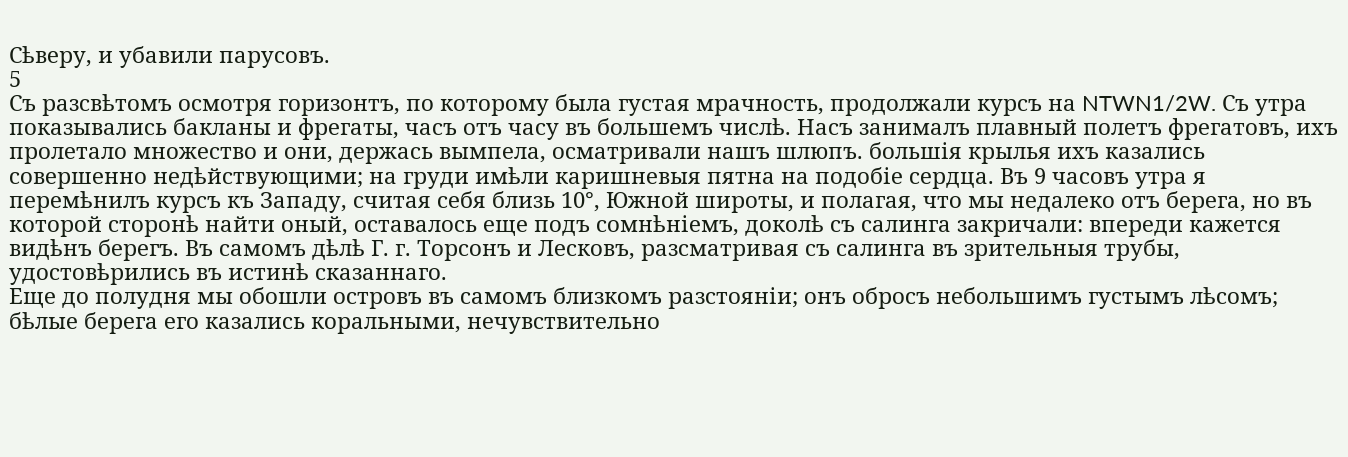Сѣверу, и убавили парусовъ.
5
Съ разсвѣтомъ осмотря горизонтъ, по которому была густая мрачность, продолжали курсъ на NTWN1/2W. Съ утра показывались бакланы и фрегаты, часъ отъ часу въ большемъ числѣ. Насъ занималъ плавный полетъ фрегатовъ, ихъ пролетало множество и они, держась вымпела, осматривали нашъ шлюпъ. большія крылья ихъ казались совершенно недѣйствующими; на груди имѣли каришневыя пятна на подобіе сердца. Въ 9 часовъ утра я перемѣнилъ курсъ къ Западу, считая себя близь 10°, Южной широты, и полагая, что мы недалеко отъ берега, но въ которой сторонѣ найти оный, оставалось еще подъ сомнѣніемъ, доколѣ съ салинга закричали: впереди кажется видѣнъ берегъ. Въ самомъ дѣлѣ Г. г. Торсонъ и Лесковъ, разсматривая съ салинга въ зрительныя трубы, удостовѣрились въ истинѣ сказаннаго.
Еще до полудня мы обошли островъ въ самомъ близкомъ разстояніи; онъ обросъ небольшимъ густымъ лѣсомъ; бѣлые берега его казались коральными, нечувствительно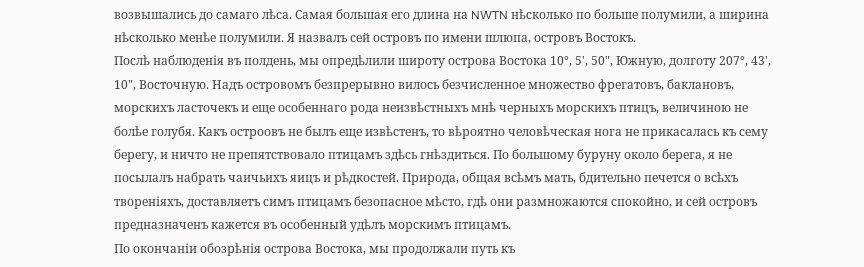возвышались до самаго лѣса. Самая большая его длина на NWTN нѣсколько по больше полумили, а ширина нѣсколько менѣе полумили. Я назвалъ сей островъ по имени шлюпа, островъ Востокъ.
Послѣ наблюденія въ полдень, мы опредѣлили широту острова Востока 10°, 5', 50", Южную, долготу 207°, 43', 10", Восточную. Надъ островомъ безпрерывно вилось безчисленное множество фрегатовъ, баклановъ, морскихъ ласточекъ и еще особеннаго рода неизвѣстныхъ мнѣ черныхъ морскихъ птицъ, величиною не болѣе голубя. Какъ остроовъ не былъ еще извѣстенъ, то вѣроятно человѣческая нога не прикасалась къ сему берегу, и ничто не препятствовало птицамъ здѣсь гнѣздиться. По большому буруну около берега, я не посылалъ набрать чаичьихъ яицъ и рѣдкостей. Природа, общая всѣмъ мать, бдительно печется о всѣхъ твореніяхъ, доставляетъ симъ птицамъ безопасное мѣсто, гдѣ они размножаются спокойно, и сей островъ предназначенъ кажется въ особенный удѣлъ морскимъ птицамъ.
По окончаніи обозрѣнія острова Востока, мы продолжали путь къ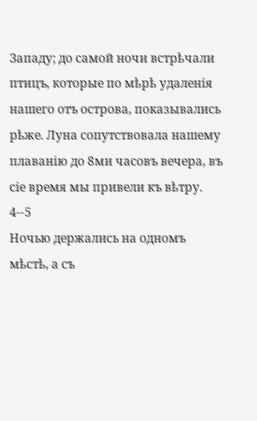Западу; до самой ночи встрѣчали птицъ, которые по мѣрѣ удаленія нашего отъ острова, показывались рѣже. Луна сопутствовала нашему плаванію до 8ми часовъ вечера, въ сіе время мы привели къ вѣтру.
4--5
Ночью держались на одномъ мѣстѣ, а съ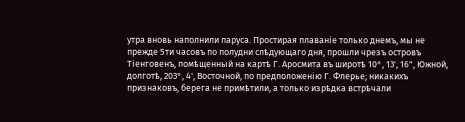утра вновь наполнили паруса. Простирая плаваніе только днемъ, мы не прежде 5ти часовъ по полудни слѣдующаго дня, прошли чрезъ островъ Тіенговенъ, помѣщенный на картѣ Г. Аросмита въ широтѣ 10°, 13', 16", Южной, долготѣ, 203°, 4', Восточной, по предположенію Г. Флерье; никакихъ признаковъ, берега не примѣтили, а только изрѣдка встрѣчали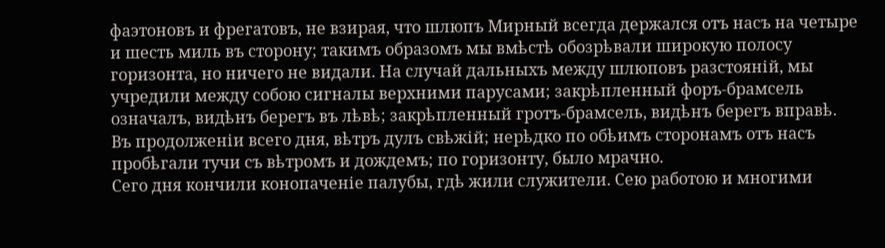фаэтоновъ и фрегатовъ, не взирая, что шлюпъ Мирный всегда держался отъ насъ на четыре и шесть миль въ сторону; такимъ образомъ мы вмѣстѣ обозрѣвали широкую полосу горизонта, но ничего не видали. На случай дальныхъ между шлюповъ разстояній, мы учредили между собою сигналы верхними парусами; закрѣпленный форъ-брамсель означалъ, видѣнъ берегъ въ лѣвѣ; закрѣпленный гротъ-брамсель, видѣнъ берегъ вправѣ.
Въ продолженіи всего дня, вѣтръ дулъ свѣжій; нерѣдко по обѣимъ сторонамъ отъ насъ пробѣгали тучи съ вѣтромъ и дождемъ; по горизонту, было мрачно.
Сего дня кончили конопаченіе палубы, гдѣ жили служители. Сею работою и многими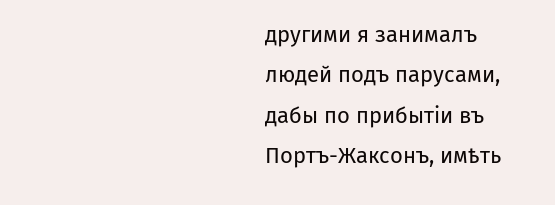другими я занималъ людей подъ парусами, дабы по прибытіи въ Портъ-Жаксонъ, имѣть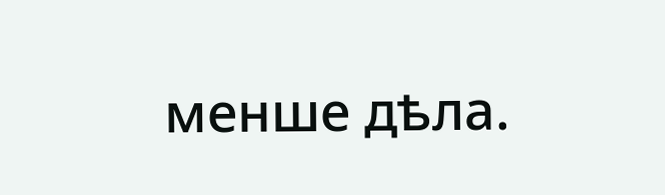менше дѣла.